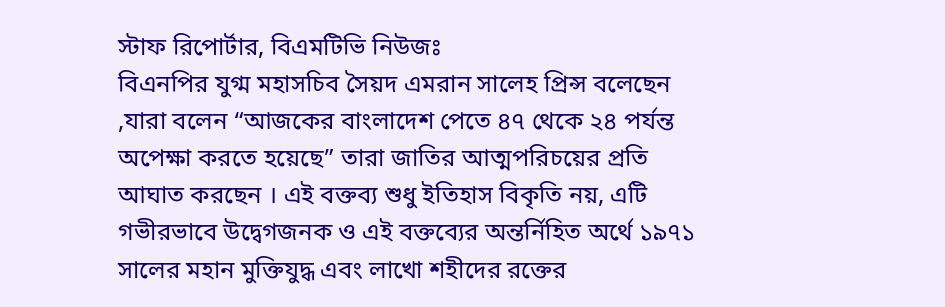স্টাফ রিপোর্টার, বিএমটিভি নিউজঃ
বিএনপির যুগ্ম মহাসচিব সৈয়দ এমরান সালেহ প্রিন্স বলেছেন ,যারা বলেন “আজকের বাংলাদেশ পেতে ৪৭ থেকে ২৪ পর্যন্ত অপেক্ষা করতে হয়েছে” তারা জাতির আত্মপরিচয়ের প্রতি আঘাত করছেন । এই বক্তব্য শুধু ইতিহাস বিকৃতি নয়, এটি গভীরভাবে উদ্বেগজনক ও এই বক্তব্যের অন্তর্নিহিত অর্থে ১৯৭১ সালের মহান মুক্তিযুদ্ধ এবং লাখো শহীদের রক্তের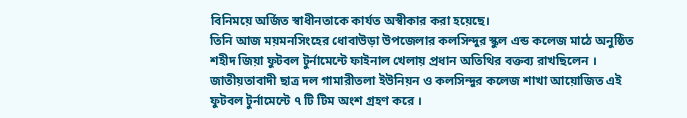বিনিময়ে অর্জিত স্বাধীনতাকে কার্যত অস্বীকার করা হয়েছে।
তিনি আজ ময়মনসিংহের ধোবাউড়া উপজেলার কলসিন্দুর স্কুল এন্ড কলেজ মাঠে অনুষ্ঠিত শহীদ জিয়া ফুটবল টুর্নামেন্টে ফাইনাল খেলায় প্রধান অতিথির বক্তব্য রাখছিলেন ।
জাতীয়তাবাদী ছাত্র দল গামারীতলা ইউনিয়ন ও কলসিন্দুর কলেজ শাখা আয়োজিত এই ফুটবল টুর্নামেন্টে ৭ টি টিম অংশ গ্রহণ করে ।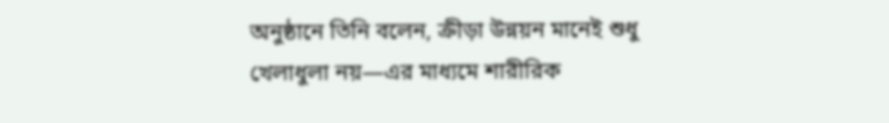অনুষ্ঠানে তিনি বলেন, ক্রীড়া উন্নয়ন মানেই শুধু খেলাধুলা নয়—এর মাধ্যমে শারীরিক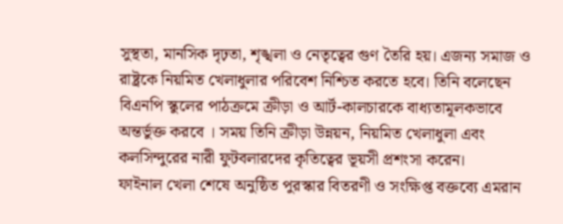সুস্থতা, মানসিক দৃঢ়তা, শৃঙ্খলা ও নেতৃত্বের গুণ তৈরি হয়। এজন্য সমাজ ও রাষ্ট্রকে নিয়মিত খেলাধুলার পরিবেশ নিশ্চিত করতে হবে। তিনি বলেছেন বিএনপি স্কুলের পাঠক্রমে ক্রীড়া ও আর্ট-কালচারকে বাধ্যতামূলকভাবে অন্তর্ভুক্ত করবে । সময় তিনি ক্রীড়া উন্নয়ন, নিয়মিত খেলাধুলা এবং কলসিন্দুরের নারী ফুটবলারদের কৃতিত্বের ভূয়সী প্রশংসা করেন।
ফাইনাল খেলা শেষে অনুষ্ঠিত পুরস্কার বিতরণী ও সংক্ষিপ্ত বক্তব্যে এমরান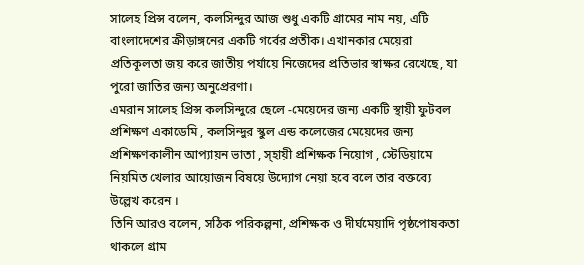সালেহ প্রিন্স বলেন, কলসিন্দুর আজ শুধু একটি গ্রামের নাম নয়, এটি বাংলাদেশের ক্রীড়াঙ্গনের একটি গর্বের প্রতীক। এখানকার মেয়েরা প্রতিকূলতা জয় করে জাতীয় পর্যায়ে নিজেদের প্রতিভার স্বাক্ষর রেখেছে, যা পুরো জাতির জন্য অনুপ্রেরণা।
এমরান সালেহ প্রিন্স কলসিন্দুরে ছেলে -মেয়েদের জন্য একটি স্থায়ী ফুটবল প্রশিক্ষণ একাডেমি , কলসিন্দুর স্কুল এন্ড কলেজের মেয়েদের জন্য প্রশিক্ষণকালীন আপ্যায়ন ভাতা , স্হায়ী প্রশিক্ষক নিয়োগ , স্টেডিয়ামে নিয়মিত খেলার আয়োজন বিষয়ে উদ্যোগ নেয়া হবে বলে তার বক্তব্যে উল্লেখ করেন ।
তিনি আরও বলেন, সঠিক পরিকল্পনা, প্রশিক্ষক ও দীর্ঘমেয়াদি পৃষ্ঠপোষকতা থাকলে গ্রাম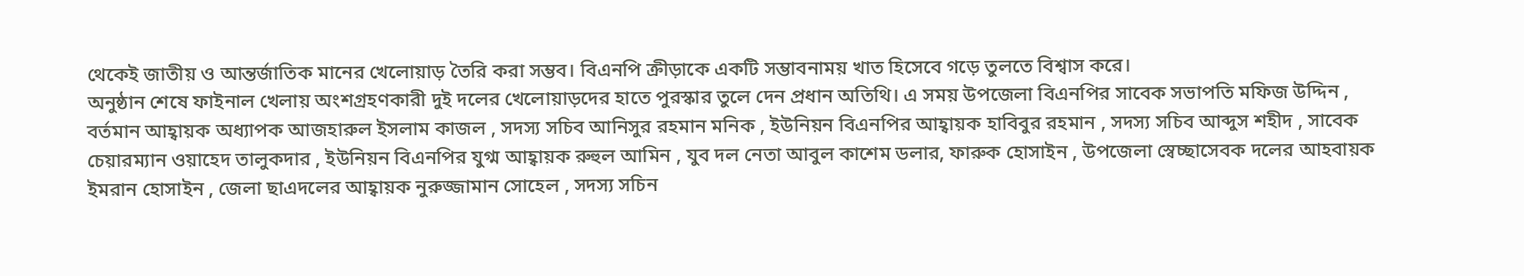থেকেই জাতীয় ও আন্তর্জাতিক মানের খেলোয়াড় তৈরি করা সম্ভব। বিএনপি ক্রীড়াকে একটি সম্ভাবনাময় খাত হিসেবে গড়ে তুলতে বিশ্বাস করে।
অনুষ্ঠান শেষে ফাইনাল খেলায় অংশগ্রহণকারী দুই দলের খেলোয়াড়দের হাতে পুরস্কার তুলে দেন প্রধান অতিথি। এ সময় উপজেলা বিএনপির সাবেক সভাপতি মফিজ উদ্দিন , বর্তমান আহ্বায়ক অধ্যাপক আজহারুল ইসলাম কাজল , সদস্য সচিব আনিসুর রহমান মনিক , ইউনিয়ন বিএনপির আহ্বায়ক হাবিবুর রহমান , সদস্য সচিব আব্দুস শহীদ , সাবেক চেয়ারম্যান ওয়াহেদ তালুকদার , ইউনিয়ন বিএনপির যুগ্ম আহ্বায়ক রুহুল আমিন , যুব দল নেতা আবুল কাশেম ডলার, ফারুক হোসাইন , উপজেলা স্বেচ্ছাসেবক দলের আহবায়ক ইমরান হোসাইন , জেলা ছাএদলের আহ্বায়ক নুরুজ্জামান সোহেল , সদস্য সচিন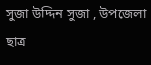সুজা উদ্দিন সুজা , উপজেলা ছাত্র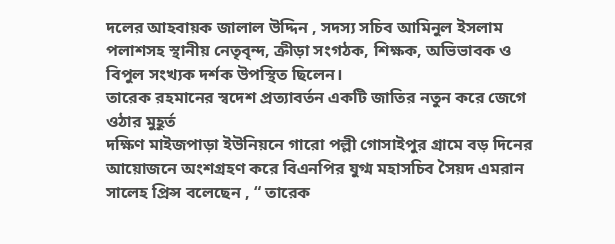দলের আহবায়ক জালাল উদ্দিন , সদস্য সচিব আমিনুল ইসলাম পলাশসহ স্থানীয় নেতৃবৃন্দ, ক্রীড়া সংগঠক, শিক্ষক, অভিভাবক ও বিপুল সংখ্যক দর্শক উপস্থিত ছিলেন।
তারেক রহমানের স্বদেশ প্রত্যাবর্তন একটি জাতির নতুন করে জেগে ওঠার মুহূর্ত
দক্ষিণ মাইজপাড়া ইউনিয়নে গারো পল্লী গোসাইপুর গ্রামে বড় দিনের আয়োজনে অংশগ্রহণ করে বিএনপির যুগ্ম মহাসচিব সৈয়দ এমরান সালেহ প্রিন্স বলেছেন , “ তারেক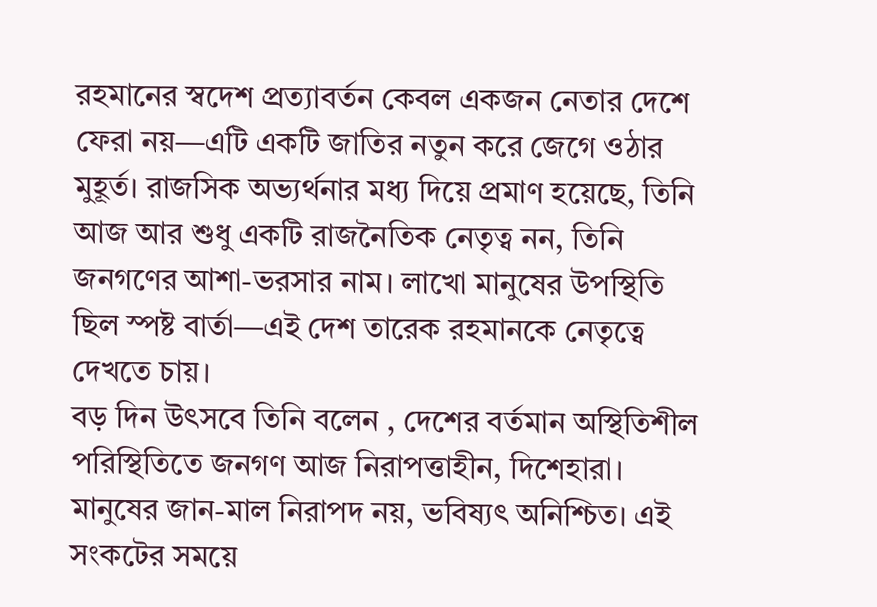রহমানের স্বদেশ প্রত্যাবর্তন কেবল একজন নেতার দেশে ফেরা নয়—এটি একটি জাতির নতুন করে জেগে ওঠার মুহূর্ত। রাজসিক অভ্যর্থনার মধ্য দিয়ে প্রমাণ হয়েছে, তিনি আজ আর শুধু একটি রাজনৈতিক নেতৃত্ব নন, তিনি জনগণের আশা-ভরসার নাম। লাখো মানুষের উপস্থিতি ছিল স্পষ্ট বার্তা—এই দেশ তারেক রহমানকে নেতৃত্বে দেখতে চায়।
বড় দিন উৎসবে তিনি বলেন , দেশের বর্তমান অস্থিতিশীল পরিস্থিতিতে জনগণ আজ নিরাপত্তাহীন, দিশেহারা। মানুষের জান-মাল নিরাপদ নয়, ভবিষ্যৎ অনিশ্চিত। এই সংকটের সময়ে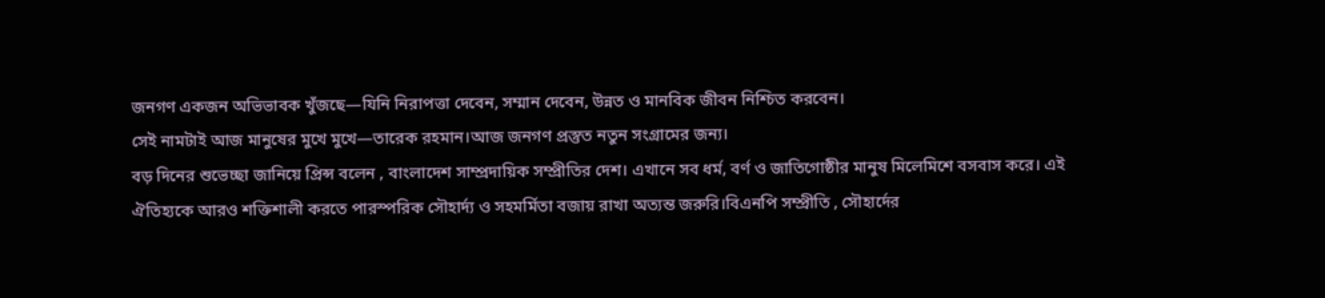জনগণ একজন অভিভাবক খুঁজছে—যিনি নিরাপত্তা দেবেন, সম্মান দেবেন, উন্নত ও মানবিক জীবন নিশ্চিত করবেন।
সেই নামটাই আজ মানুষের মুখে মুখে—তারেক রহমান।আজ জনগণ প্রস্তুত নতুন সংগ্রামের জন্য।
বড় দিনের শুভেচ্ছা জানিয়ে প্রিন্স বলেন , বাংলাদেশ সাম্প্রদায়িক সম্প্রীতির দেশ। এখানে সব ধর্ম, বর্ণ ও জাতিগোষ্ঠীর মানুষ মিলেমিশে বসবাস করে। এই ঐতিহ্যকে আরও শক্তিশালী করতে পারস্পরিক সৌহার্দ্য ও সহমর্মিতা বজায় রাখা অত্যন্ত জরুরি।বিএনপি সম্প্রীতি , সৌহার্দের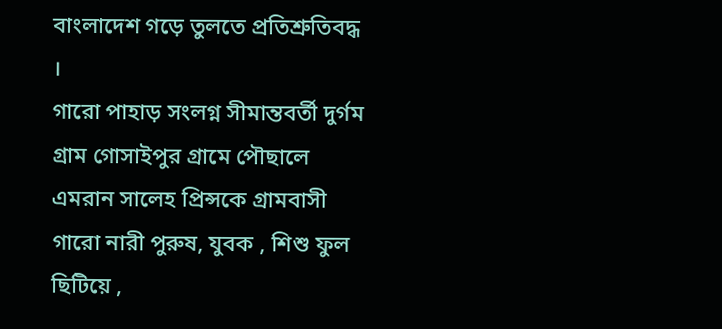বাংলাদেশ গড়ে তুলতে প্রতিশ্রুতিবদ্ধ ।
গারো পাহাড় সংলগ্ন সীমান্তবর্তী দুর্গম গ্রাম গোসাইপুর গ্রামে পৌছালে এমরান সালেহ প্রিন্সকে গ্রামবাসী গারো নারী পুরুষ, যুবক , শিশু ফুল ছিটিয়ে ,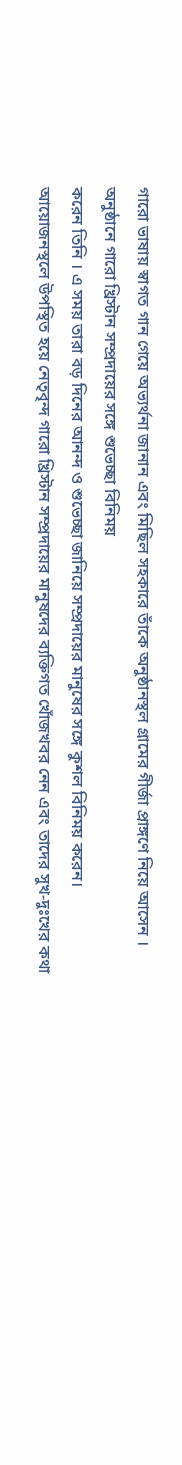গারো ভাষায় স্বাগত গান গেয়ে অভ্যর্থনা জানান এবং মিছিল সহকারে তাঁকে অনুষ্ঠানস্থল গ্রামের গীর্জা প্রাঙ্গণে নিয়ে আসেন ।
অনুষ্ঠানে গারো খ্রিস্টান সম্প্রদায়ের সঙ্গে শুভেচ্ছা বিনিময়
করেন তিনি । এ সময় তারা বড় দিনের আনন্দ ও শুভেচ্ছা জানিয়ে সম্প্রদায়ের মানুষের সঙ্গে কুশল বিনিময় করেন।
আয়োজনস্থলে উপস্থিত হয়ে নেতৃবৃন্দ গারো খ্রিস্টান সম্প্রদায়ের মানুষদের ব্যক্তিগত খোঁজখবর নেন এবং তাদের সুখ-দুঃখের কথা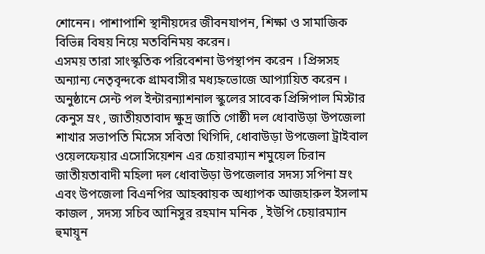শোনেন। পাশাপাশি স্থানীয়দের জীবনযাপন, শিক্ষা ও সামাজিক বিভিন্ন বিষয় নিয়ে মতবিনিময় করেন।
এসময় তারা সাংস্কৃতিক পরিবেশনা উপস্থাপন করেন । প্রিন্সসহ অন্যান্য নেতৃবৃন্দকে গ্রামবাসীর মধ্যহ্নভোজে আপ্যায়িত করেন ।
অনুষ্ঠানে সেন্ট পল ইন্টারন্যাশনাল স্কুলের সাবেক প্রিন্সিপাল মিস্টার কেনুস ম্রং , জাতীয়তাবাদ ক্ষুদ্র জাতি গোষ্ঠী দল ধোবাউড়া উপজেলা শাখার সভাপতি মিসেস সবিতা থিগিদি, ধোবাউড়া উপজেলা ট্রাইবাল ওয়েলফেয়ার এসোসিয়েশন এর চেয়ারম্যান শমুয়েল চিরান জাতীয়তাবাদী মহিলা দল ধোবাউড়া উপজেলার সদস্য সপিনা ম্রং এবং উপজেলা বিএনপির আহব্বায়ক অধ্যাপক আজহারুল ইসলাম কাজল , সদস্য সচিব আনিসুর রহমান মনিক , ইউপি চেয়ারম্যান হুমায়ূন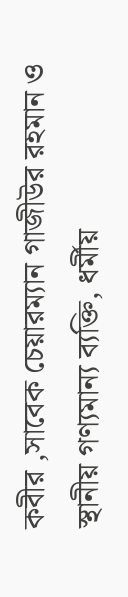কবীর ,সাবেক চেয়ারম্যান গাজীউর রহমান ও স্থানীয় গণ্যমান্য ব্যক্তি, ধর্মীয়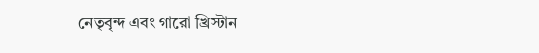নেতৃবৃন্দ এবং গারো খ্রিস্টান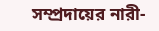সম্প্রদায়ের নারী-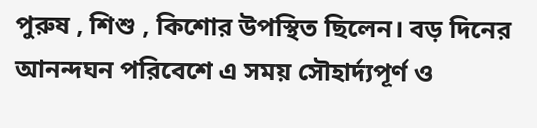পুরুষ , শিশু , কিশোর উপস্থিত ছিলেন। বড় দিনের আনন্দঘন পরিবেশে এ সময় সৌহার্দ্যপূর্ণ ও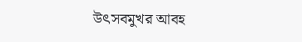উৎসবমুখর আবহ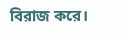বিরাজ করে।